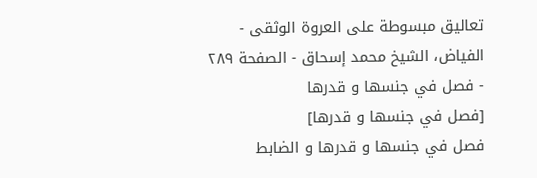تعاليق مبسوطة على العروة الوثقى - الفياض، الشيخ محمد إسحاق - الصفحة ٢٨٩ - فصل في جنسها و قدرها
[فصل في جنسها و قدرها]
فصل في جنسها و قدرها و الضابط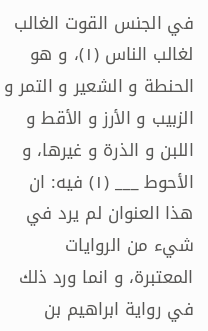في الجنس القوت الغالب لغالب الناس (١)، و هو الحنطة و الشعير و التمر و الزبيب و الأرز و الأقط و اللبن و الذرة و غيرها، و الأحوط ___ (١) فيه: ان هذا العنوان لم يرد في شيء من الروايات المعتبرة، و انما ورد ذلك في رواية ابراهيم بن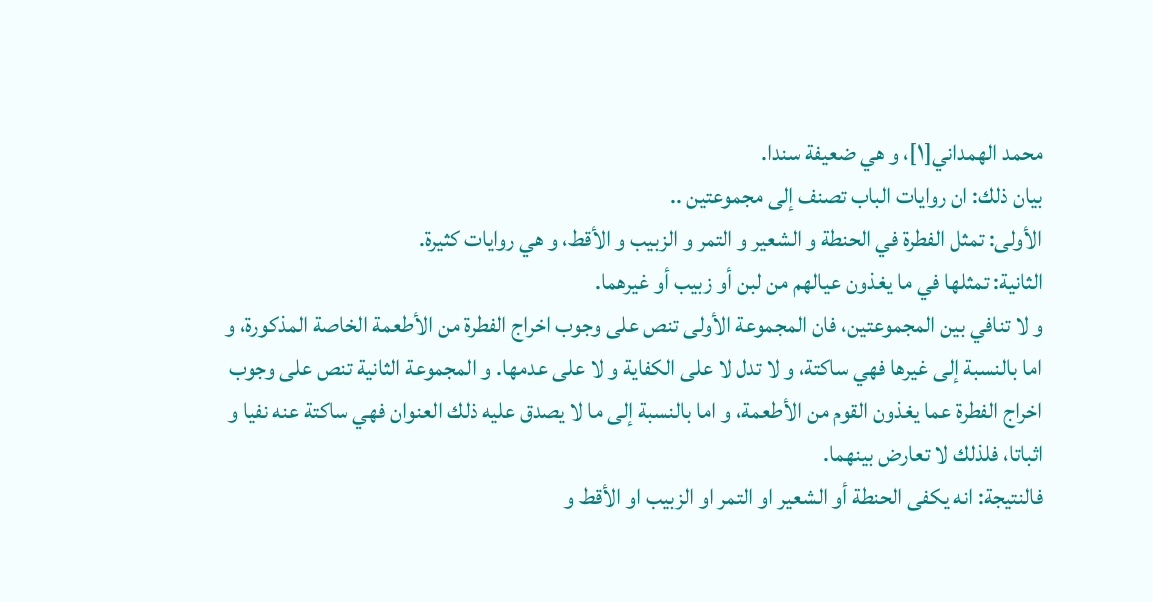محمد الهمداني[١]، و هي ضعيفة سندا.
بيان ذلك: ان روايات الباب تصنف إلى مجموعتين ..
الأولى: تمثل الفطرة في الحنطة و الشعير و التمر و الزبيب و الأقط، و هي روايات كثيرة.
الثانية: تمثلها في ما يغذون عيالهم من لبن أو زبيب أو غيرهما.
و لا تنافي بين المجموعتين، فان المجموعة الأولى تنص على وجوب اخراج الفطرة من الأطعمة الخاصة المذكورة، و اما بالنسبة إلى غيرها فهي ساكتة، و لا تدل لا على الكفاية و لا على عدمها. و المجموعة الثانية تنص على وجوب اخراج الفطرة عما يغذون القوم من الأطعمة، و اما بالنسبة إلى ما لا يصدق عليه ذلك العنوان فهي ساكتة عنه نفيا و اثباتا، فلذلك لا تعارض بينهما.
فالنتيجة: انه يكفى الحنطة أو الشعير او التمر او الزبيب او الأقط و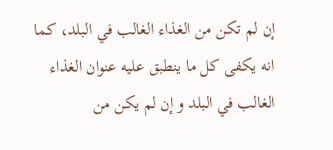إن لم تكن من الغذاء الغالب في البلد، كما انه يكفى كل ما ينطبق عليه عنوان الغذاء الغالب في البلد و إن لم يكن من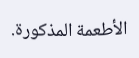الأطعمة المذكورة.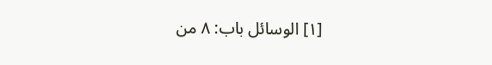[١] الوسائل باب: ٨ من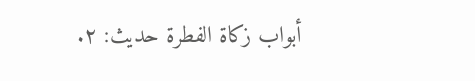أبواب زكاة الفطرة حديث: ٢.